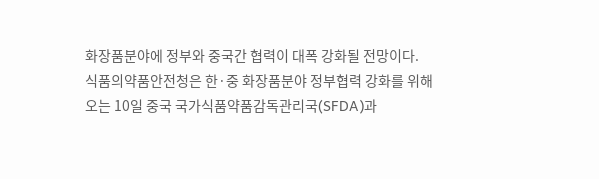화장품분야에 정부와 중국간 협력이 대폭 강화될 전망이다.
식품의약품안전청은 한·중 화장품분야 정부협력 강화를 위해 오는 10일 중국 국가식품약품감독관리국(SFDA)과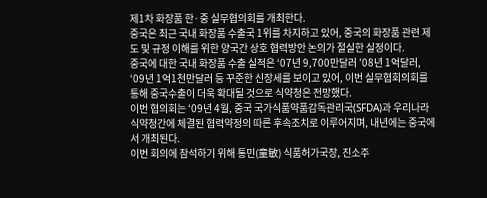제1차 화장품 한·중 실무협의회를 개최한다.
중국은 최근 국내 화장품 수출국 1위를 차지하고 있어, 중국의 화장품 관련 제도 및 규정 이해를 위한 양국간 상호 협력방안 논의가 절실한 실정이다.
중국에 대한 국내 화장품 수출 실적은 ‘07년 9,700만달러 ’08년 1억달러, ‘09년 1억1천만달러 등 꾸준한 신장세를 보이고 있어, 이번 실무협회의회를 통해 중국수출이 더욱 확대될 것으로 식약청은 전망했다.
이번 협의회는 ‘09년 4월, 중국 국가식품약품감독관리국(SFDA)과 우리나라 식약청간에 체결된 협력약정의 따른 후속조치로 이루어지며, 내년에는 중국에서 개최된다.
이번 회의에 참석하기 위해 통민(童敏) 식품허가국장, 진소주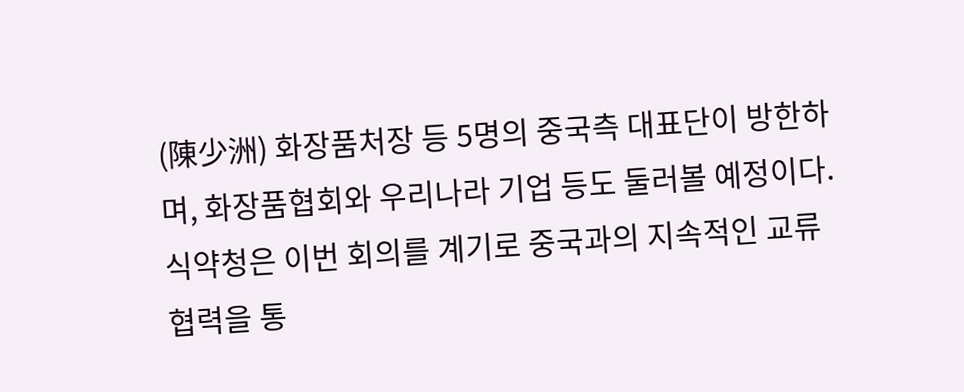(陳少洲) 화장품처장 등 5명의 중국측 대표단이 방한하며, 화장품협회와 우리나라 기업 등도 둘러볼 예정이다.
식약청은 이번 회의를 계기로 중국과의 지속적인 교류 협력을 통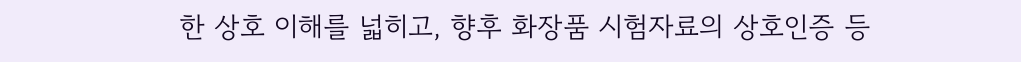한 상호 이해를 넓히고, 향후 화장품 시험자료의 상호인증 등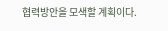협력방안을 모색할 계획이다.